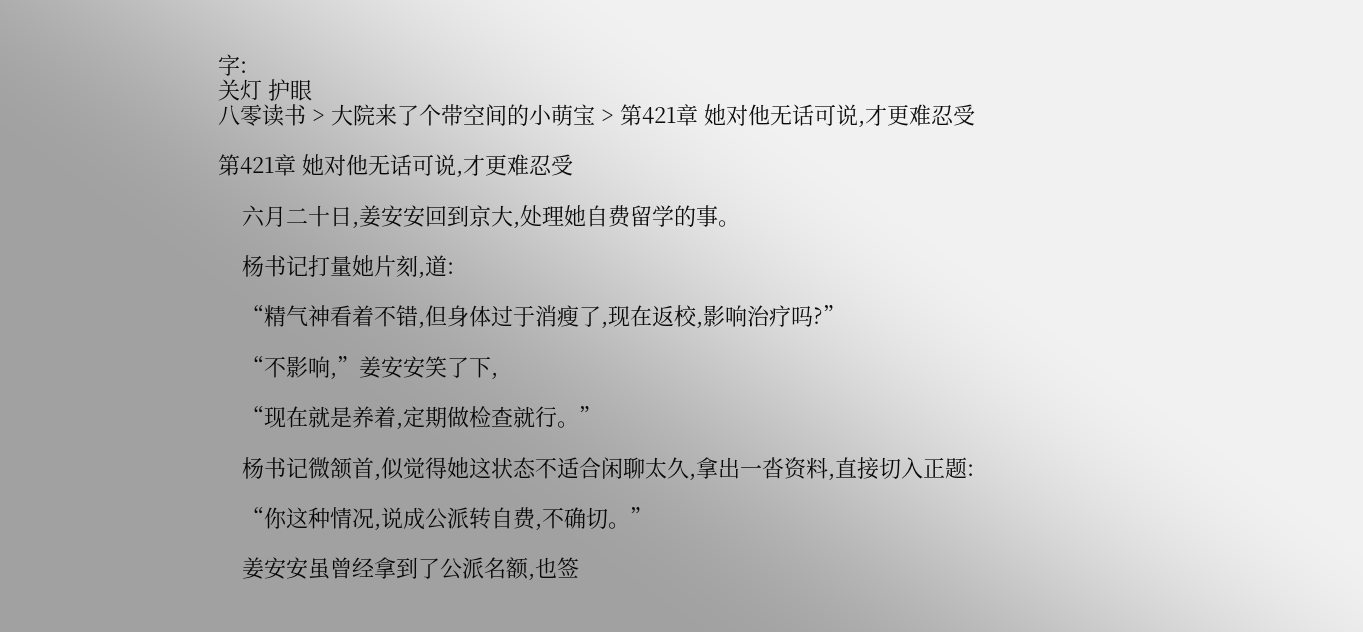字:
关灯 护眼
八零读书 > 大院来了个带空间的小萌宝 > 第421章 她对他无话可说,才更难忍受

第421章 她对他无话可说,才更难忍受

    六月二十日,姜安安回到京大,处理她自费留学的事。

    杨书记打量她片刻,道:

    “精气神看着不错,但身体过于消瘦了,现在返校,影响治疗吗?”

    “不影响,”姜安安笑了下,

    “现在就是养着,定期做检查就行。”

    杨书记微颔首,似觉得她这状态不适合闲聊太久,拿出一沓资料,直接切入正题:

    “你这种情况,说成公派转自费,不确切。”

    姜安安虽曾经拿到了公派名额,也签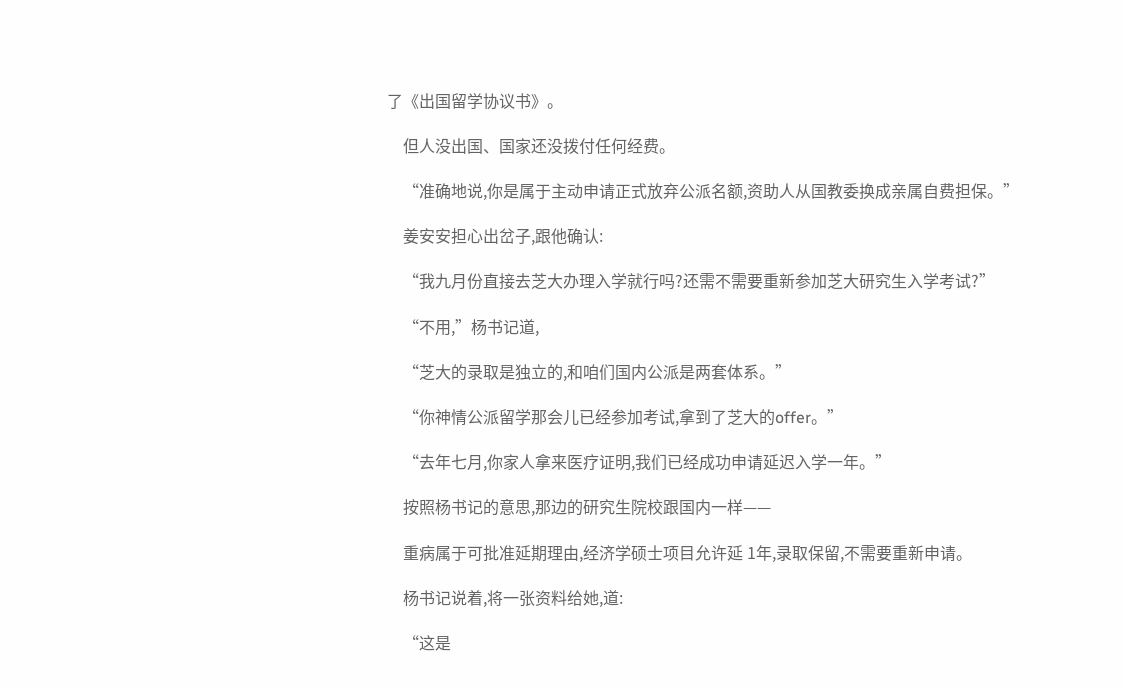了《出国留学协议书》。

    但人没出国、国家还没拨付任何经费。

    “准确地说,你是属于主动申请正式放弃公派名额,资助人从国教委换成亲属自费担保。”

    姜安安担心出岔子,跟他确认:

    “我九月份直接去芝大办理入学就行吗?还需不需要重新参加芝大研究生入学考试?”

    “不用,”杨书记道,

    “芝大的录取是独立的,和咱们国内公派是两套体系。”

    “你神情公派留学那会儿已经参加考试,拿到了芝大的offer。”

    “去年七月,你家人拿来医疗证明,我们已经成功申请延迟入学一年。”

    按照杨书记的意思,那边的研究生院校跟国内一样——

    重病属于可批准延期理由,经济学硕士项目允许延 1年,录取保留,不需要重新申请。

    杨书记说着,将一张资料给她,道:

    “这是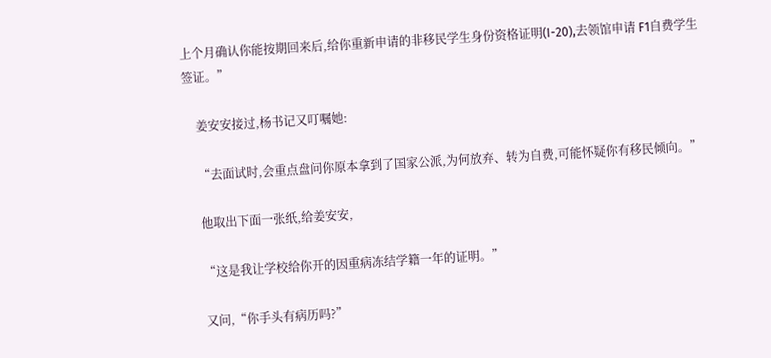上个月确认你能按期回来后,给你重新申请的非移民学生身份资格证明(I-20),去领馆申请 F1自费学生签证。”

    姜安安接过,杨书记又叮嘱她:

    “去面试时,会重点盘问你原本拿到了国家公派,为何放弃、转为自费,可能怀疑你有移民倾向。”

    他取出下面一张纸,给姜安安,

    “这是我让学校给你开的因重病冻结学籍一年的证明。”

    又问,“你手头有病历吗?”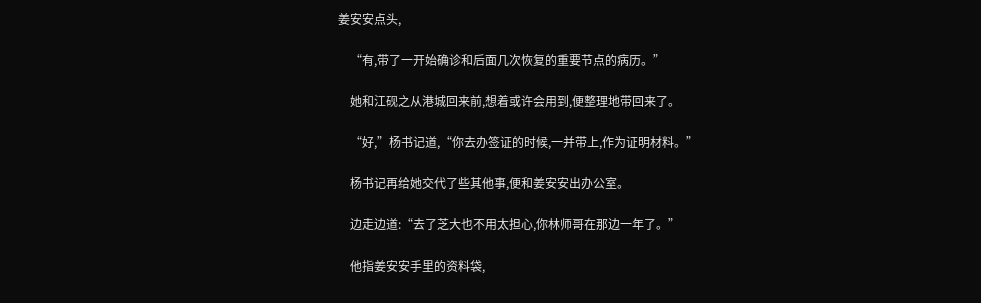姜安安点头,

    “有,带了一开始确诊和后面几次恢复的重要节点的病历。”

    她和江砚之从港城回来前,想着或许会用到,便整理地带回来了。

    “好,”杨书记道,“你去办签证的时候,一并带上,作为证明材料。”

    杨书记再给她交代了些其他事,便和姜安安出办公室。

    边走边道:“去了芝大也不用太担心,你林师哥在那边一年了。”

    他指姜安安手里的资料袋,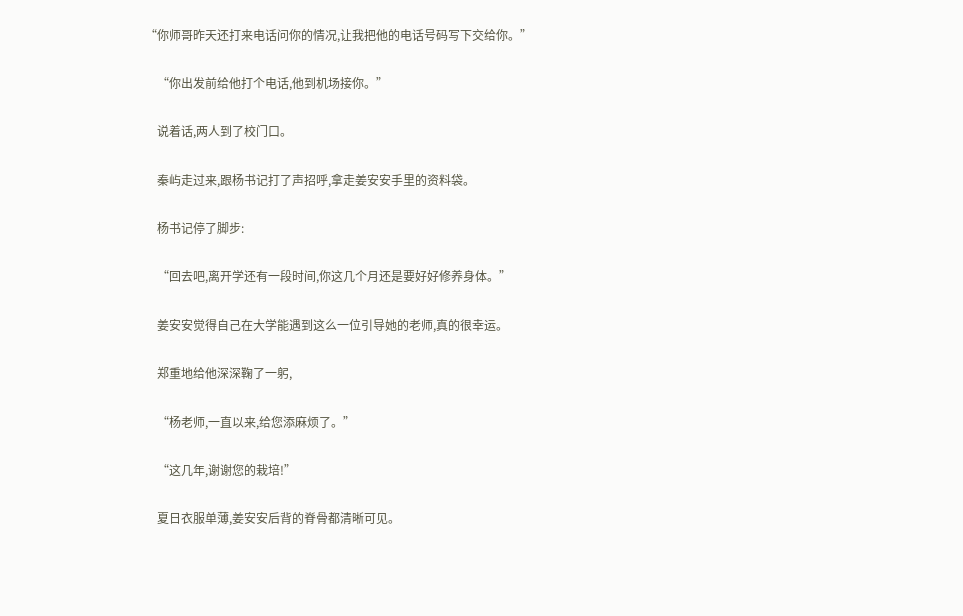“你师哥昨天还打来电话问你的情况,让我把他的电话号码写下交给你。”

    “你出发前给他打个电话,他到机场接你。”

    说着话,两人到了校门口。

    秦屿走过来,跟杨书记打了声招呼,拿走姜安安手里的资料袋。

    杨书记停了脚步:

    “回去吧,离开学还有一段时间,你这几个月还是要好好修养身体。”

    姜安安觉得自己在大学能遇到这么一位引导她的老师,真的很幸运。

    郑重地给他深深鞠了一躬,

    “杨老师,一直以来,给您添麻烦了。”

    “这几年,谢谢您的栽培!”

    夏日衣服单薄,姜安安后背的脊骨都清晰可见。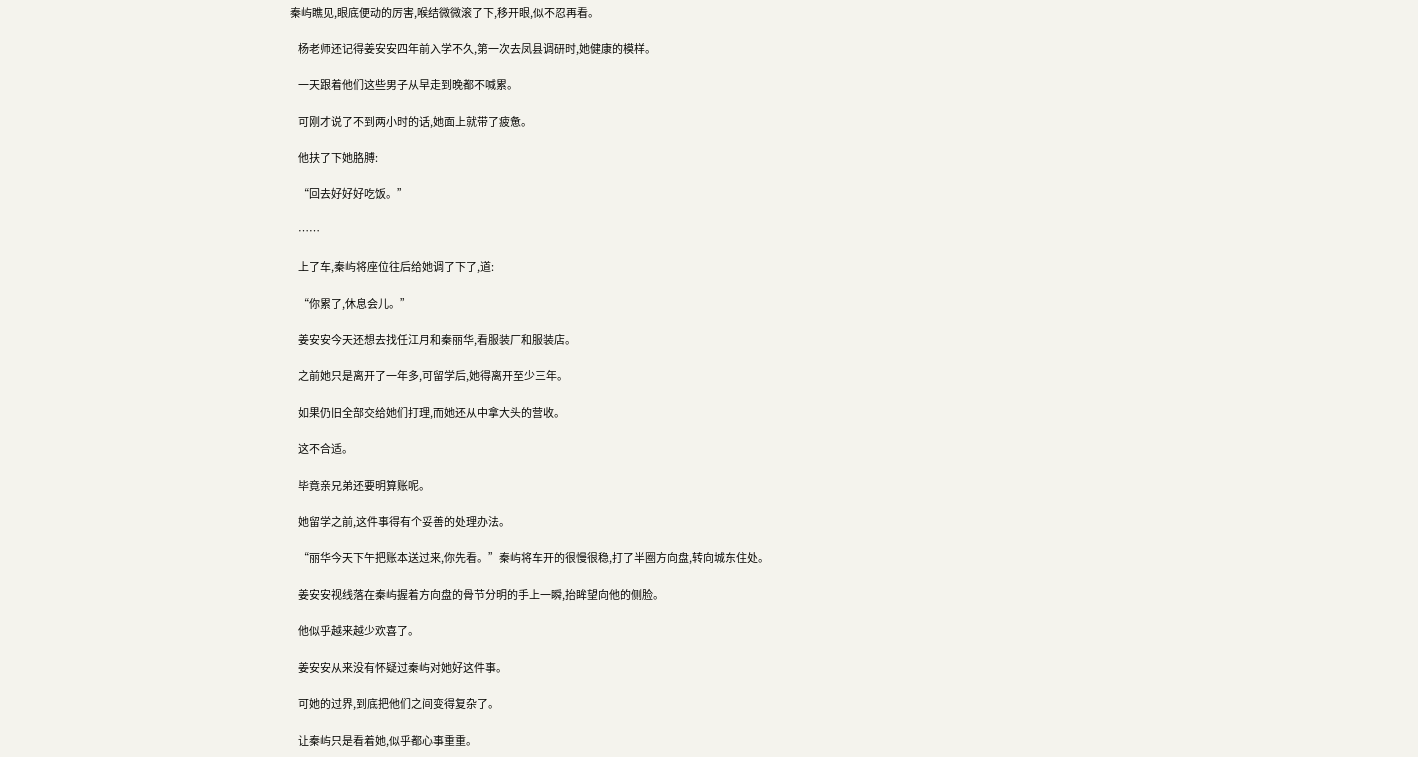秦屿瞧见,眼底便动的厉害,喉结微微滚了下,移开眼,似不忍再看。

    杨老师还记得姜安安四年前入学不久,第一次去凤县调研时,她健康的模样。

    一天跟着他们这些男子从早走到晚都不喊累。

    可刚才说了不到两小时的话,她面上就带了疲惫。

    他扶了下她胳膊:

    “回去好好好吃饭。”

    ……

    上了车,秦屿将座位往后给她调了下了,道:

    “你累了,休息会儿。”

    姜安安今天还想去找任江月和秦丽华,看服装厂和服装店。

    之前她只是离开了一年多,可留学后,她得离开至少三年。

    如果仍旧全部交给她们打理,而她还从中拿大头的营收。

    这不合适。

    毕竟亲兄弟还要明算账呢。

    她留学之前,这件事得有个妥善的处理办法。

    “丽华今天下午把账本送过来,你先看。”秦屿将车开的很慢很稳,打了半圈方向盘,转向城东住处。

    姜安安视线落在秦屿握着方向盘的骨节分明的手上一瞬,抬眸望向他的侧脸。

    他似乎越来越少欢喜了。

    姜安安从来没有怀疑过秦屿对她好这件事。

    可她的过界,到底把他们之间变得复杂了。

    让秦屿只是看着她,似乎都心事重重。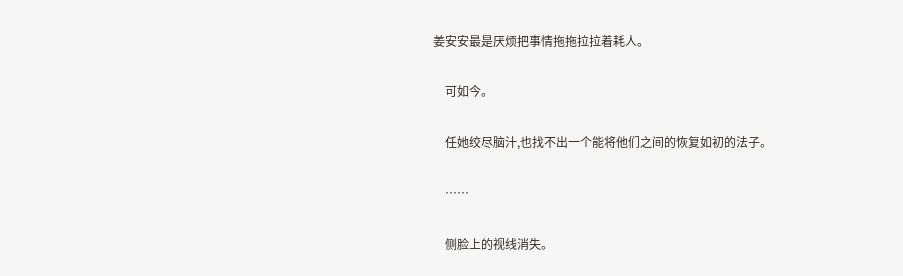姜安安最是厌烦把事情拖拖拉拉着耗人。

    可如今。

    任她绞尽脑汁,也找不出一个能将他们之间的恢复如初的法子。

    ……

    侧脸上的视线消失。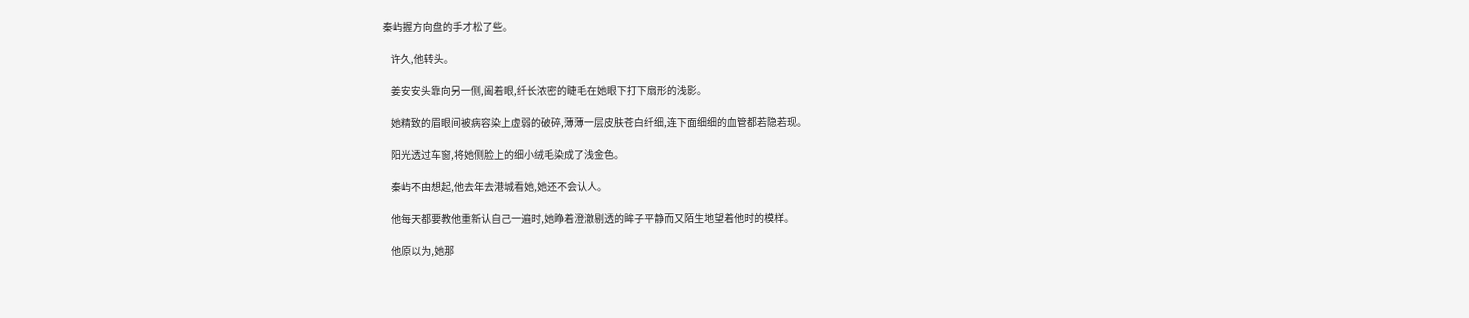秦屿握方向盘的手才松了些。

    许久,他转头。

    姜安安头靠向另一侧,阖着眼,纤长浓密的睫毛在她眼下打下扇形的浅影。

    她精致的眉眼间被病容染上虚弱的破碎,薄薄一层皮肤苍白纤细,连下面细细的血管都若隐若现。

    阳光透过车窗,将她侧脸上的细小绒毛染成了浅金色。

    秦屿不由想起,他去年去港城看她,她还不会认人。

    他每天都要教他重新认自己一遍时,她睁着澄澈剔透的眸子平静而又陌生地望着他时的模样。

    他原以为,她那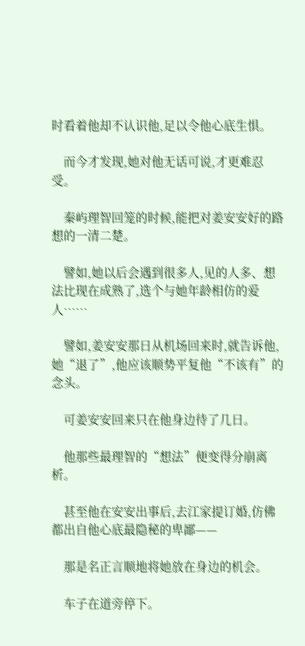时看着他却不认识他,足以令他心底生惧。

    而今才发现,她对他无话可说,才更难忍受。

    秦屿理智回笼的时候,能把对姜安安好的路想的一清二楚。

    譬如,她以后会遇到很多人,见的人多、想法比现在成熟了,选个与她年龄相仿的爱人……

    譬如,姜安安那日从机场回来时,就告诉他,她“退了”,他应该顺势平复他“不该有”的念头。

    可姜安安回来只在他身边待了几日。

    他那些最理智的“想法”便变得分崩离析。

    甚至他在安安出事后,去江家提订婚,仿佛都出自他心底最隐秘的卑鄙——

    那是名正言顺地将她放在身边的机会。

    车子在道旁停下。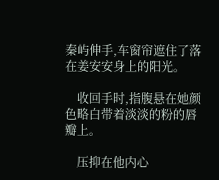秦屿伸手,车窗帘遮住了落在姜安安身上的阳光。

    收回手时,指腹悬在她颜色略白带着淡淡的粉的唇瓣上。

    压抑在他内心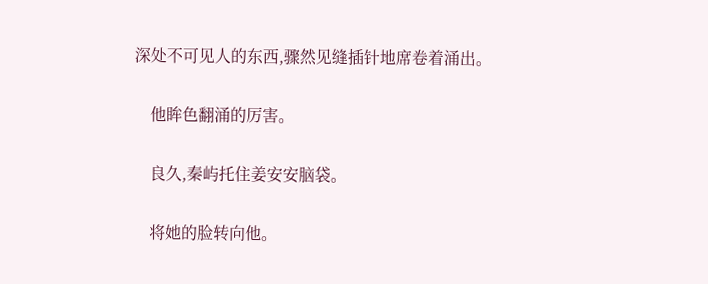深处不可见人的东西,骤然见缝插针地席卷着涌出。

    他眸色翻涌的厉害。

    良久,秦屿托住姜安安脑袋。

    将她的脸转向他。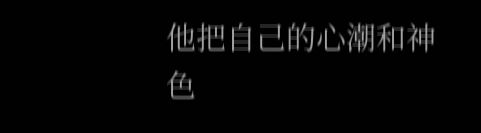他把自己的心潮和神色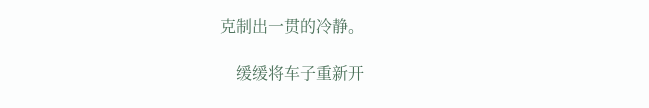克制出一贯的冷静。

    缓缓将车子重新开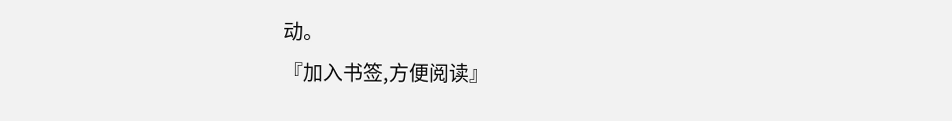动。
『加入书签,方便阅读』